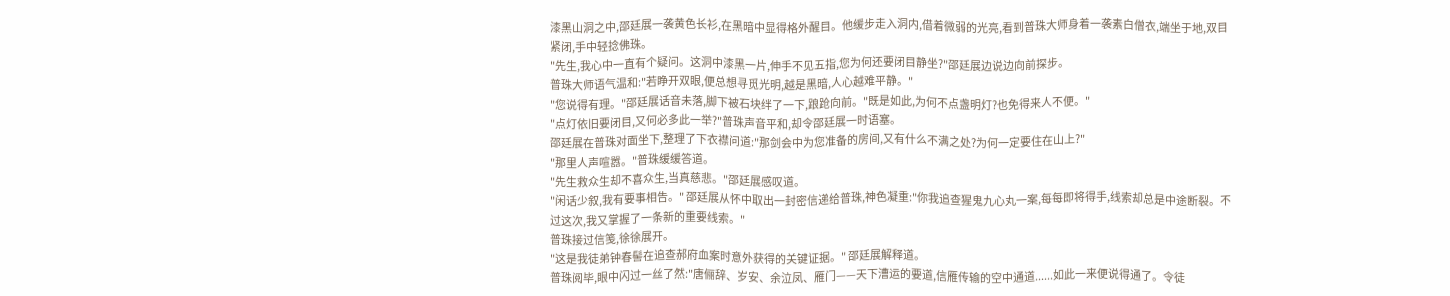漆黑山洞之中,邵廷展一袭黄色长衫,在黑暗中显得格外醒目。他缓步走入洞内,借着微弱的光亮,看到普珠大师身着一袭素白僧衣,端坐于地,双目紧闭,手中轻捻佛珠。
"先生,我心中一直有个疑问。这洞中漆黑一片,伸手不见五指,您为何还要闭目静坐?"邵廷展边说边向前探步。
普珠大师语气温和:"若睁开双眼,便总想寻觅光明,越是黑暗,人心越难平静。"
"您说得有理。"邵廷展话音未落,脚下被石块绊了一下,踉跄向前。"既是如此,为何不点盏明灯?也免得来人不便。"
"点灯依旧要闭目,又何必多此一举?"普珠声音平和,却令邵廷展一时语塞。
邵廷展在普珠对面坐下,整理了下衣襟问道:"那剑会中为您准备的房间,又有什么不满之处?为何一定要住在山上?"
"那里人声喧嚣。"普珠缓缓答道。
"先生救众生却不喜众生,当真慈悲。"邵廷展感叹道。
"闲话少叙,我有要事相告。" 邵廷展从怀中取出一封密信递给普珠,神色凝重:"你我追查猩鬼九心丸一案,每每即将得手,线索却总是中途断裂。不过这次,我又掌握了一条新的重要线索。"
普珠接过信笺,徐徐展开。
"这是我徒弟钟春髻在追查郝府血案时意外获得的关键证据。" 邵廷展解释道。
普珠阅毕,眼中闪过一丝了然:"唐俪辞、岁安、余泣凤、雁门——天下漕运的要道,信雁传输的空中通道......如此一来便说得通了。令徒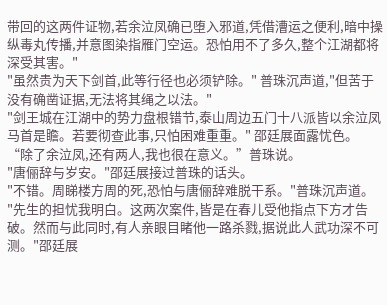带回的这两件证物,若余泣凤确已堕入邪道,凭借漕运之便利,暗中操纵毒丸传播,并意图染指雁门空运。恐怕用不了多久,整个江湖都将深受其害。"
"虽然贵为天下剑首,此等行径也必须铲除。" 普珠沉声道,"但苦于没有确凿证据,无法将其绳之以法。"
"剑王城在江湖中的势力盘根错节,泰山周边五门十八派皆以余泣凤马首是瞻。若要彻查此事,只怕困难重重。" 邵廷展面露忧色。
“除了余泣凤,还有两人,我也很在意义。”普珠说。
"唐俪辞与岁安。"邵廷展接过普珠的话头。
"不错。周睇楼方周的死,恐怕与唐俪辞难脱干系。"普珠沉声道。
"先生的担忧我明白。这两次案件,皆是在春儿受他指点下方才告破。然而与此同时,有人亲眼目睹他一路杀戮,据说此人武功深不可测。"邵廷展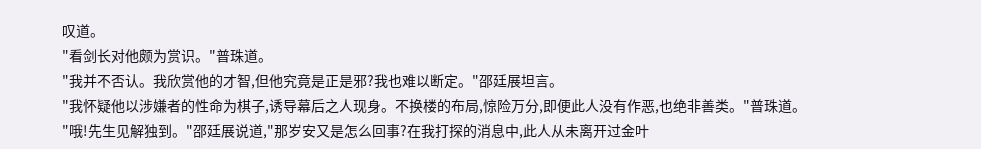叹道。
"看剑长对他颇为赏识。"普珠道。
"我并不否认。我欣赏他的才智,但他究竟是正是邪?我也难以断定。"邵廷展坦言。
"我怀疑他以涉嫌者的性命为棋子,诱导幕后之人现身。不换楼的布局,惊险万分,即便此人没有作恶,也绝非善类。"普珠道。
"哦!先生见解独到。"邵廷展说道,"那岁安又是怎么回事?在我打探的消息中,此人从未离开过金叶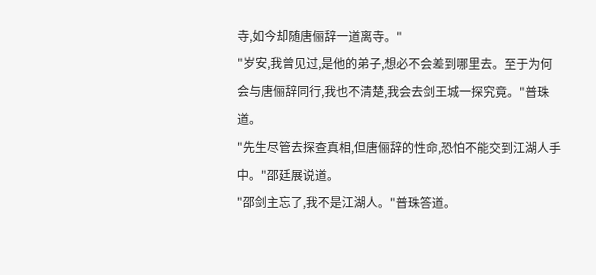寺,如今却随唐俪辞一道离寺。"
"岁安,我曾见过,是他的弟子,想必不会差到哪里去。至于为何会与唐俪辞同行,我也不清楚,我会去剑王城一探究竟。"普珠道。
"先生尽管去探查真相,但唐俪辞的性命,恐怕不能交到江湖人手中。"邵廷展说道。
"邵剑主忘了,我不是江湖人。"普珠答道。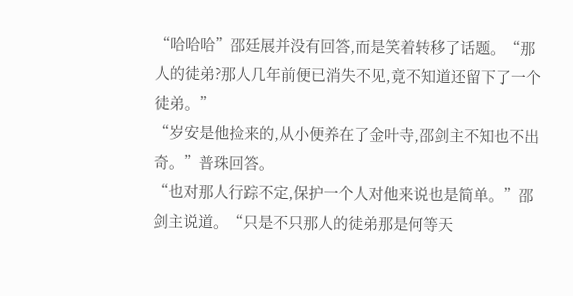“哈哈哈”邵廷展并没有回答,而是笑着转移了话题。“那人的徒弟?那人几年前便已消失不见,竟不知道还留下了一个徒弟。”
“岁安是他捡来的,从小便养在了金叶寺,邵剑主不知也不出奇。”普珠回答。
“也对那人行踪不定,保护一个人对他来说也是简单。”邵剑主说道。“只是不只那人的徒弟那是何等天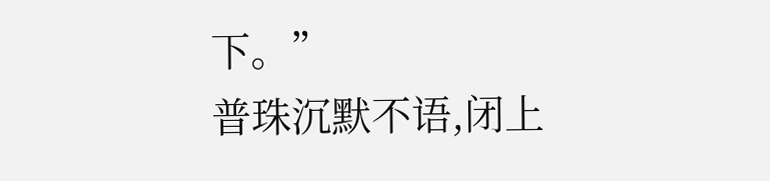下。”
普珠沉默不语,闭上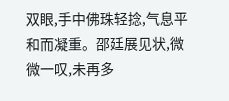双眼,手中佛珠轻捻,气息平和而凝重。邵廷展见状,微微一叹,未再多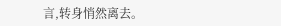言,转身悄然离去。